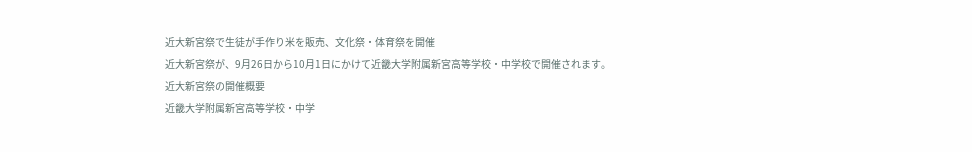近大新宮祭で生徒が手作り米を販売、文化祭・体育祭を開催
近大新宮祭が、9月26日から10月1日にかけて近畿大学附属新宮高等学校・中学校で開催されます。
近大新宮祭の開催概要
近畿大学附属新宮高等学校・中学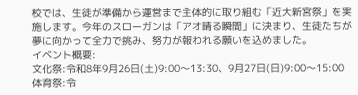校では、生徒が準備から運営まで主体的に取り組む「近大新宮祭」を実施します。今年のスローガンは「アオ晴る瞬間」に決まり、生徒たちが夢に向かって全力で挑み、努力が報われる願いを込めました。
イベント概要:
文化祭:令和8年9月26日(土)9:00〜13:30、9月27日(日)9:00〜15:00
体育祭:令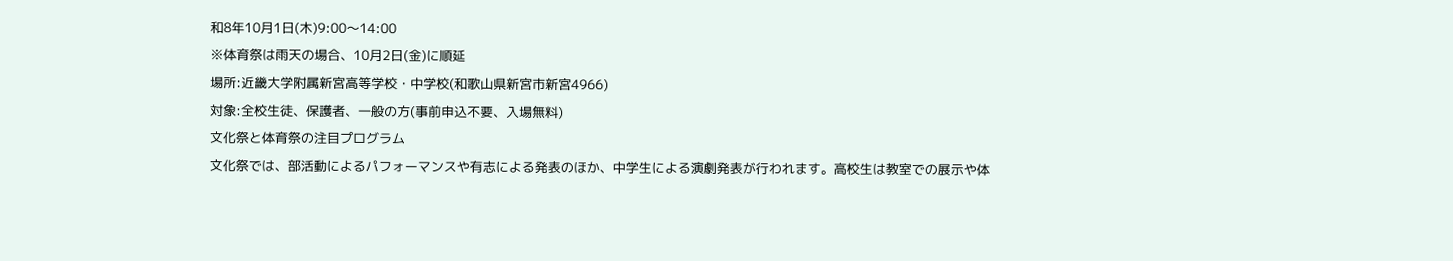和8年10月1日(木)9:00〜14:00
※体育祭は雨天の場合、10月2日(金)に順延
場所:近畿大学附属新宮高等学校・中学校(和歌山県新宮市新宮4966)
対象:全校生徒、保護者、一般の方(事前申込不要、入場無料)
文化祭と体育祭の注目プログラム
文化祭では、部活動によるパフォーマンスや有志による発表のほか、中学生による演劇発表が行われます。高校生は教室での展示や体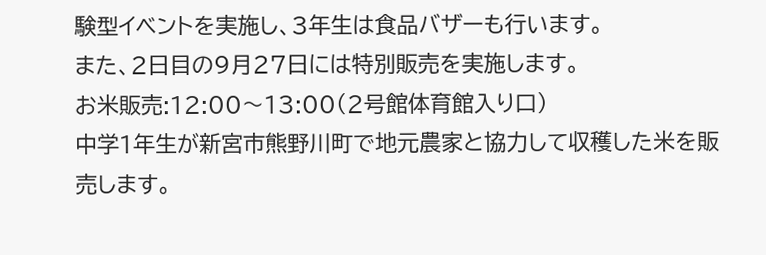験型イベントを実施し、3年生は食品バザーも行います。
また、2日目の9月27日には特別販売を実施します。
お米販売:12:00〜13:00(2号館体育館入り口)
中学1年生が新宮市熊野川町で地元農家と協力して収穫した米を販売します。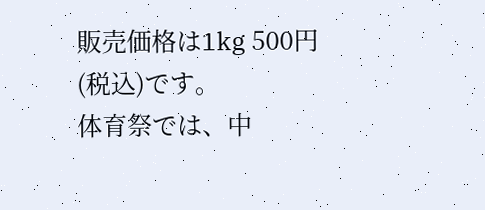販売価格は1kg 500円(税込)です。
体育祭では、中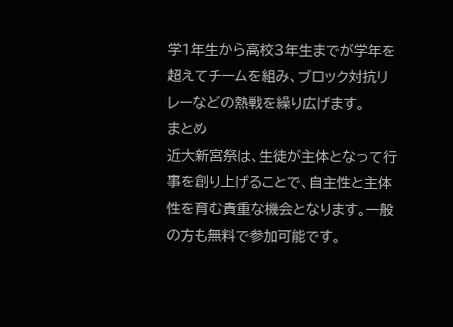学1年生から高校3年生までが学年を超えてチームを組み、ブロック対抗リレーなどの熱戦を繰り広げます。
まとめ
近大新宮祭は、生徒が主体となって行事を創り上げることで、自主性と主体性を育む貴重な機会となります。一般の方も無料で参加可能です。